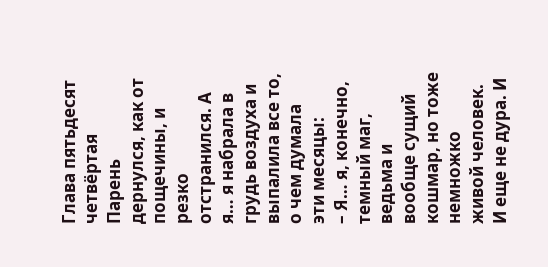Глава пятьдесят четвёртая
Парень дернулся, как от пощечины, и резко отстранился. А я… я набрала в грудь воздуха и выпалила все то, о чем думала эти месяцы:
– Я… я, конечно, темный маг, ведьма и вообще сущий кошмар, но тоже немножко живой человек. И еще не дура. И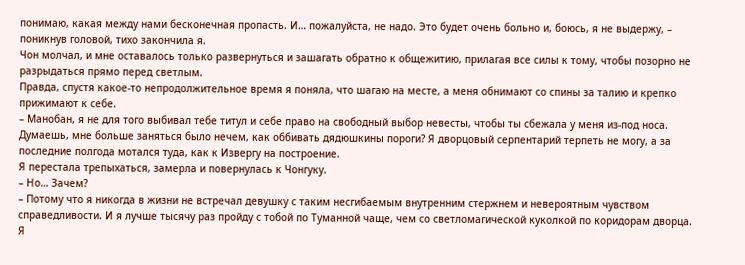понимаю, какая между нами бесконечная пропасть. И… пожалуйста, не надо. Это будет очень больно и, боюсь, я не выдержу, – поникнув головой, тихо закончила я.
Чон молчал, и мне оставалось только развернуться и зашагать обратно к общежитию, прилагая все силы к тому, чтобы позорно не разрыдаться прямо перед светлым.
Правда, спустя какое-то непродолжительное время я поняла, что шагаю на месте, а меня обнимают со спины за талию и крепко прижимают к себе.
– Манобан, я не для того выбивал тебе титул и себе право на свободный выбор невесты, чтобы ты сбежала у меня из-под носа. Думаешь, мне больше заняться было нечем, как оббивать дядюшкины пороги? Я дворцовый серпентарий терпеть не могу, а за последние полгода мотался туда, как к Извергу на построение.
Я перестала трепыхаться, замерла и повернулась к Чонгуку.
– Но… Зачем?
– Потому что я никогда в жизни не встречал девушку с таким несгибаемым внутренним стержнем и невероятным чувством справедливости. И я лучше тысячу раз пройду с тобой по Туманной чаще, чем со светломагической куколкой по коридорам дворца. Я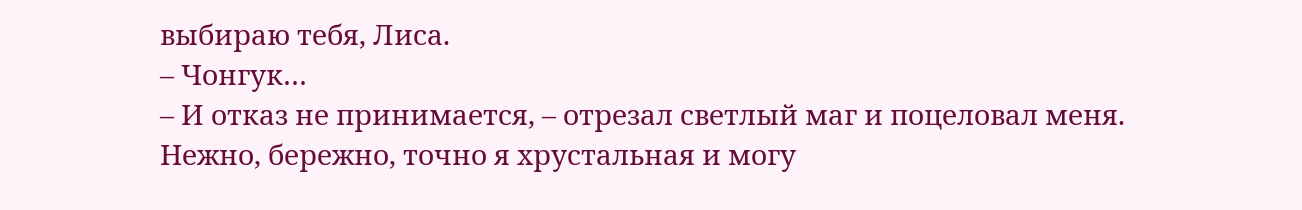выбираю тебя, Лиса.
– Чонгук…
– И отказ не принимается, – отрезал светлый маг и поцеловал меня.
Нежно, бережно, точно я хрустальная и могу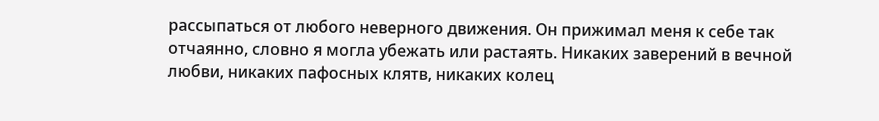рассыпаться от любого неверного движения. Он прижимал меня к себе так отчаянно, словно я могла убежать или растаять. Никаких заверений в вечной любви, никаких пафосных клятв, никаких колец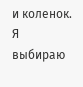и коленок.
Я выбираю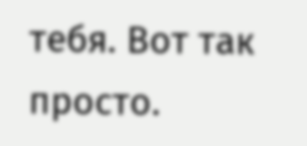тебя. Вот так просто.